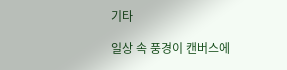기타

일상 속 풍경이 캔버스에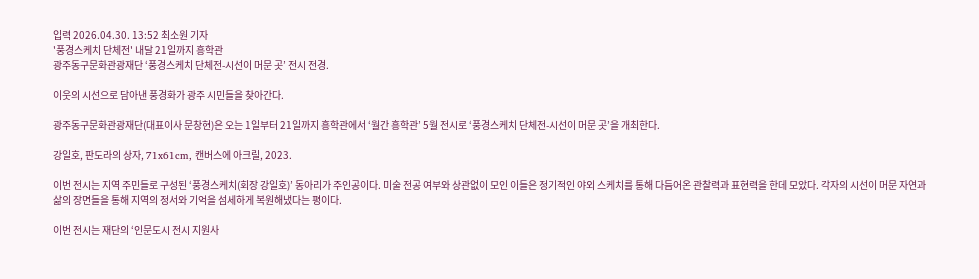입력 2026.04.30. 13:52 최소원 기자
'풍경스케치 단체전' 내달 21일까지 흥학관
광주동구문화관광재단 ‘풍경스케치 단체전-시선이 머문 곳’ 전시 전경.

이웃의 시선으로 담아낸 풍경화가 광주 시민들을 찾아간다.

광주동구문화관광재단(대표이사 문창현)은 오는 1일부터 21일까지 흥학관에서 ‘월간 흥학관’ 5월 전시로 ‘풍경스케치 단체전-시선이 머문 곳’을 개최한다.

강일호, 판도라의 상자, 71x61cm, 캔버스에 아크릴, 2023.

이번 전시는 지역 주민들로 구성된 ‘풍경스케치(회장 강일호)’ 동아리가 주인공이다. 미술 전공 여부와 상관없이 모인 이들은 정기적인 야외 스케치를 통해 다듬어온 관찰력과 표현력을 한데 모았다. 각자의 시선이 머문 자연과 삶의 장면들을 통해 지역의 정서와 기억을 섬세하게 복원해냈다는 평이다.

이번 전시는 재단의 ‘인문도시 전시 지원사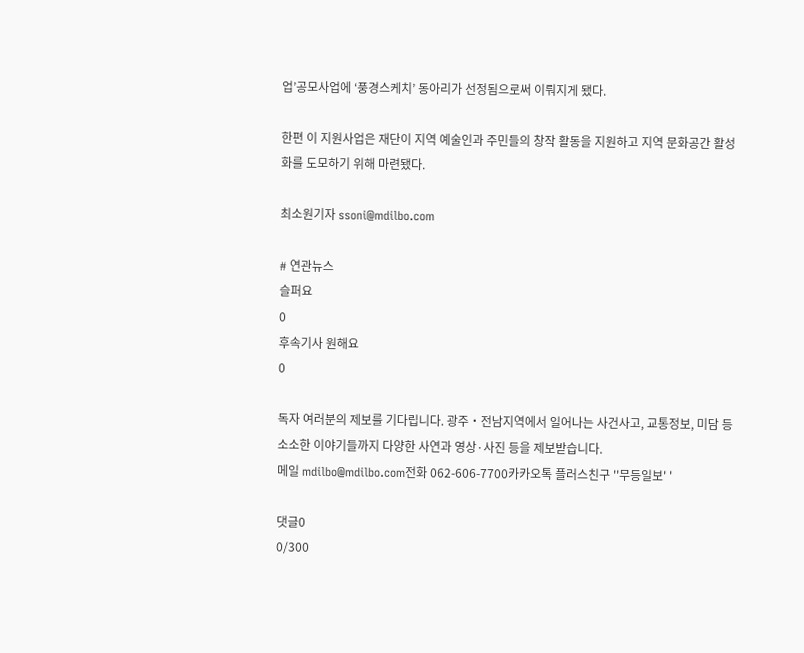업’공모사업에 ‘풍경스케치’ 동아리가 선정됨으로써 이뤄지게 됐다.

한편 이 지원사업은 재단이 지역 예술인과 주민들의 창작 활동을 지원하고 지역 문화공간 활성화를 도모하기 위해 마련됐다.

최소원기자 ssoni@mdilbo.com

# 연관뉴스
슬퍼요
0
후속기사 원해요
0

독자 여러분의 제보를 기다립니다. 광주・전남지역에서 일어나는 사건사고, 교통정보, 미담 등 소소한 이야기들까지 다양한 사연과 영상·사진 등을 제보받습니다.
메일 mdilbo@mdilbo.com전화 062-606-7700카카오톡 플러스친구 ''무등일보' '

댓글0
0/300